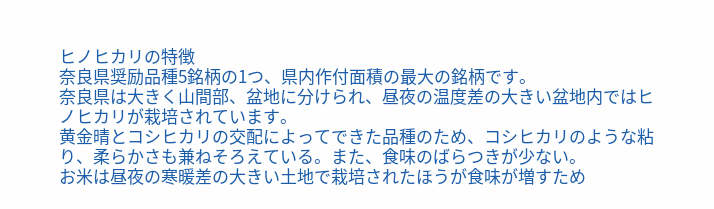ヒノヒカリの特徴
奈良県奨励品種5銘柄の1つ、県内作付面積の最大の銘柄です。
奈良県は大きく山間部、盆地に分けられ、昼夜の温度差の大きい盆地内ではヒノヒカリが栽培されています。
黄金晴とコシヒカリの交配によってできた品種のため、コシヒカリのような粘り、柔らかさも兼ねそろえている。また、食味のばらつきが少ない。
お米は昼夜の寒暖差の大きい土地で栽培されたほうが食味が増すため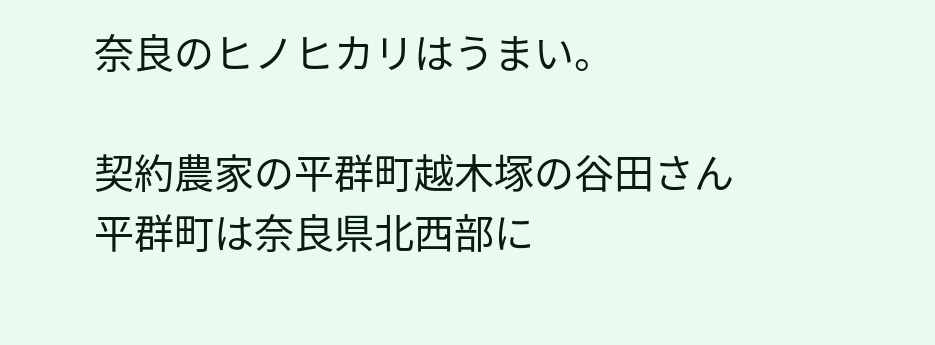奈良のヒノヒカリはうまい。

契約農家の平群町越木塚の谷田さん
平群町は奈良県北西部に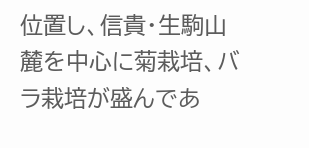位置し、信貴・生駒山麓を中心に菊栽培、バラ栽培が盛んであ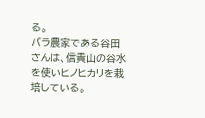る。
バラ農家である谷田さんは、信貴山の谷水を使いヒノヒカリを栽培している。